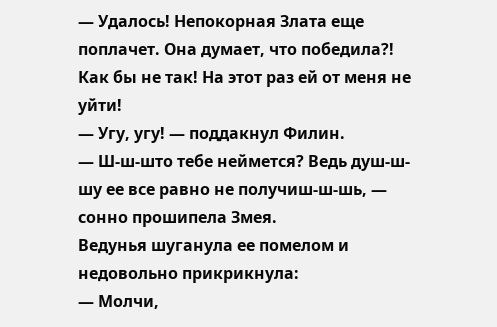— Удалось! Непокорная Злата еще поплачет. Она думает, что победила?! Как бы не так! На этот раз ей от меня не уйти!
— Угу, угу! — поддакнул Филин.
— Ш-ш-што тебе неймется? Ведь душ-ш-шу ее все равно не получиш-ш-шь, — сонно прошипела Змея.
Ведунья шуганула ее помелом и недовольно прикрикнула:
— Молчи,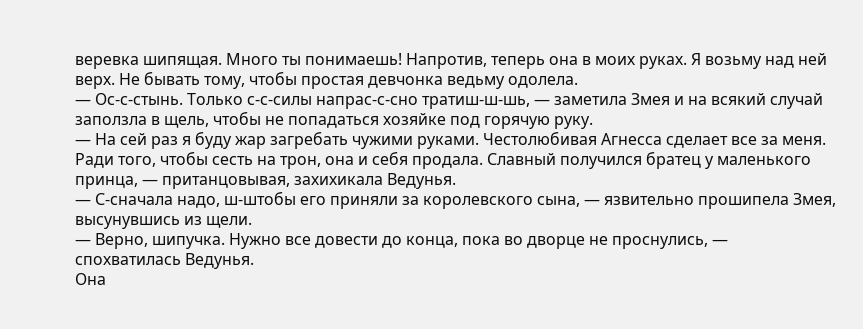веревка шипящая. Много ты понимаешь! Напротив, теперь она в моих руках. Я возьму над ней верх. Не бывать тому, чтобы простая девчонка ведьму одолела.
— Ос-с-стынь. Только с-с-силы напрас-с-сно тратиш-ш-шь, — заметила Змея и на всякий случай заползла в щель, чтобы не попадаться хозяйке под горячую руку.
— На сей раз я буду жар загребать чужими руками. Честолюбивая Агнесса сделает все за меня. Ради того, чтобы сесть на трон, она и себя продала. Славный получился братец у маленького принца, — пританцовывая, захихикала Ведунья.
— С-сначала надо, ш-штобы его приняли за королевского сына, — язвительно прошипела Змея, высунувшись из щели.
— Верно, шипучка. Нужно все довести до конца, пока во дворце не проснулись, — спохватилась Ведунья.
Она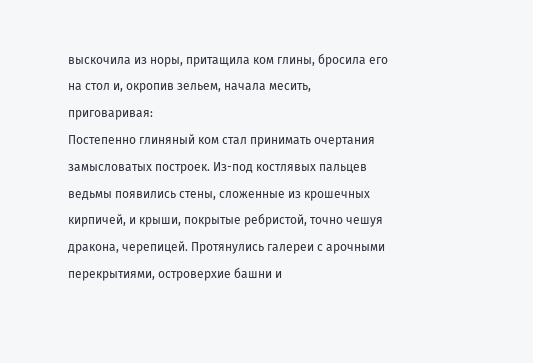выскочила из норы, притащила ком глины, бросила его на стол и, окропив зельем, начала месить, приговаривая:
Постепенно глиняный ком стал принимать очертания замысловатых построек. Из-под костлявых пальцев ведьмы появились стены, сложенные из крошечных кирпичей, и крыши, покрытые ребристой, точно чешуя дракона, черепицей. Протянулись галереи с арочными перекрытиями, островерхие башни и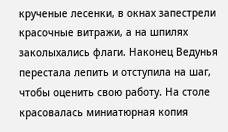крученые лесенки, в окнах запестрели красочные витражи, а на шпилях заколыхались флаги. Наконец Ведунья перестала лепить и отступила на шаг, чтобы оценить свою работу. На столе красовалась миниатюрная копия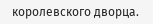королевского дворца.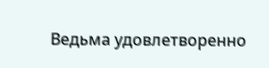Ведьма удовлетворенно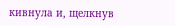кивнула и, щелкнув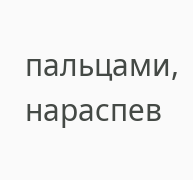пальцами, нараспев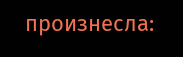произнесла: